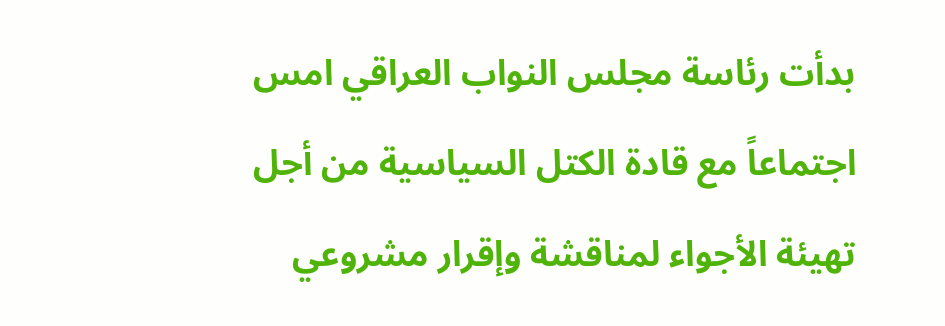بدأت رئاسة مجلس النواب العراقي امس اجتماعاً مع قادة الكتل السياسية من أجل تهيئة الأجواء لمناقشة وإقرار مشروعي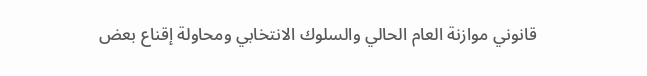قانوني موازنة العام الحالي والسلوك الانتخابي ومحاولة إقناع بعض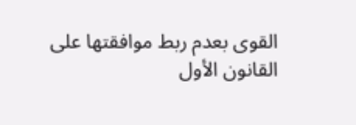القوى بعدم ربط موافقتها على القانون الأول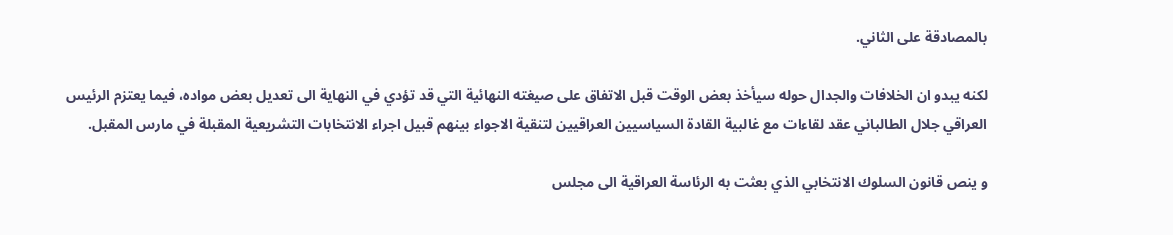بالمصادقة على الثاني.

لكنه يبدو ان الخلافات والجدال حوله سيأخذ بعض الوقت قبل الاتفاق على صيغته النهائية التي قد تؤدي في النهاية الى تعديل بعض مواده، فيما يعتزم الرئيس العراقي جلال الطالباني عقد لقاءات مع غالبية القادة السياسيين العراقيين لتنقية الاجواء بينهم قبيل اجراء الانتخابات التشريعية المقبلة في مارس المقبل.

و ينص قانون السلوك الانتخابي الذي بعثت به الرئاسة العراقية الى مجلس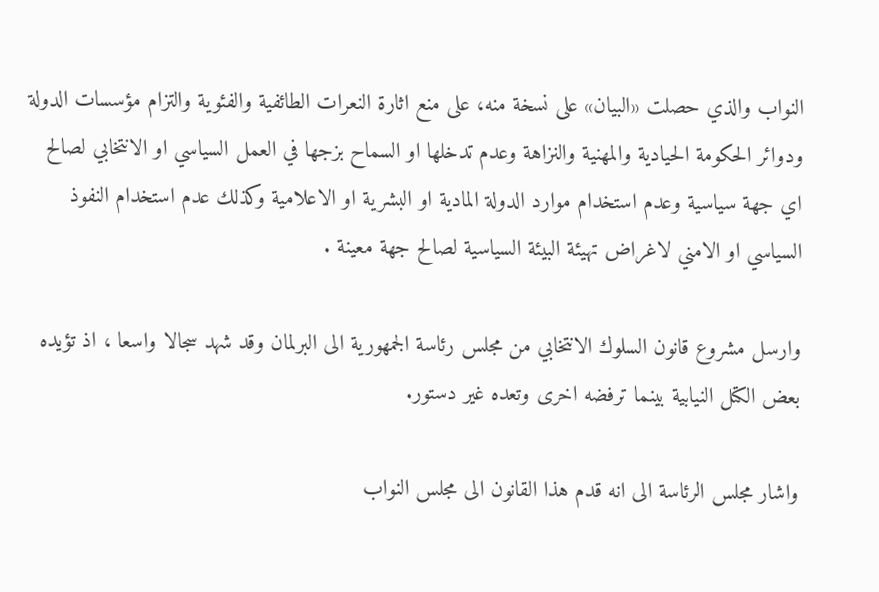النواب والذي حصلت «البيان» على نسخة منه، على منع اثارة النعرات الطائفية والفئوية والتزام مؤسسات الدولة ودوائر الحكومة الحيادية والمهنية والنزاهة وعدم تدخلها او السماح بزجها في العمل السياسي او الانتخابي لصالح اي جهة سياسية وعدم استخدام موارد الدولة المادية او البشرية او الاعلامية وكذلك عدم استخدام النفوذ السياسي او الامني لاغراض تهيئة البيئة السياسية لصالح جهة معينة .

وارسل مشروع قانون السلوك الانتخابي من مجلس رئاسة الجمهورية الى البرلمان وقد شهد سجالا واسعا ، اذ تؤيده بعض الكتل النيابية بينما ترفضه اخرى وتعده غير دستور.

واشار مجلس الرئاسة الى انه قدم هذا القانون الى مجلس النواب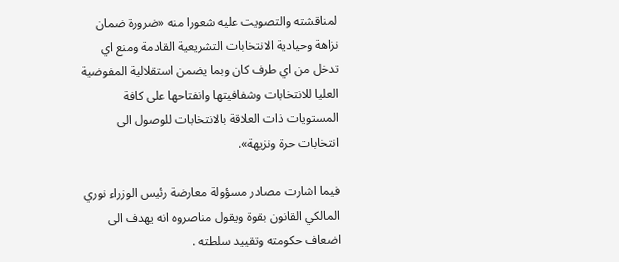لمناقشته والتصويت عليه شعورا منه «ضرورة ضمان نزاهة وحيادية الانتخابات التشريعية القادمة ومنع اي تدخل من اي طرف كان وبما يضمن استقلالية المفوضية العليا للانتخابات وشفافيتها وانفتاحها على كافة المستويات ذات العلاقة بالانتخابات للوصول الى انتخابات حرة ونزيهة».

فيما اشارت مصادر مسؤولة معارضة رئيس الوزراء نوري المالكي القانون بقوة ويقول مناصروه انه يهدف الى اضعاف حكومته وتقييد سلطته .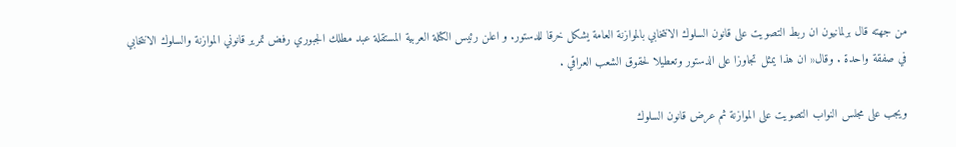من جهته قال برلمانيون ان ربط التصويت على قانون السلوك الانتخابي بالموازنة العامة يشكل خرقا للدستور. و اعلن رئيس الكتلة العربية المستقلة عبد مطلك الجبوري رفض تمرير قانوني الموازنة والسلوك الانتخابي في صفقة واحدة . وقال« ان هذا يمثل تجاوزا على الدستور وتعطيلا لحقوق الشعب العراقي .

ويجب على مجلس النواب التصويت على الموازنة ثم عرض قانون السلوك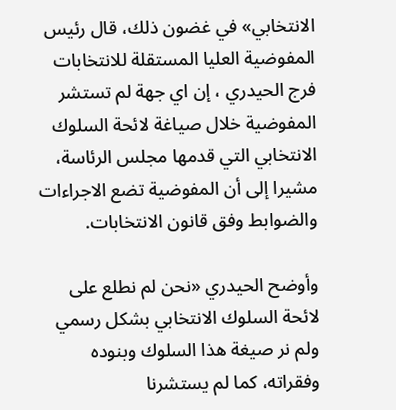الانتخابي» في غضون ذلك، قال رئيس المفوضية العليا المستقلة للانتخابات فرج الحيدري ، إن اي جهة لم تستشر المفوضية خلال صياغة لائحة السلوك الانتخابي التي قدمها مجلس الرئاسة، مشيرا إلى أن المفوضية تضع الاجراءات والضوابط وفق قانون الانتخابات.

وأوضح الحيدري «نحن لم نطلع على لائحة السلوك الانتخابي بشكل رسمي ولم نر صيغة هذا السلوك وبنوده وفقراته، كما لم يستشرنا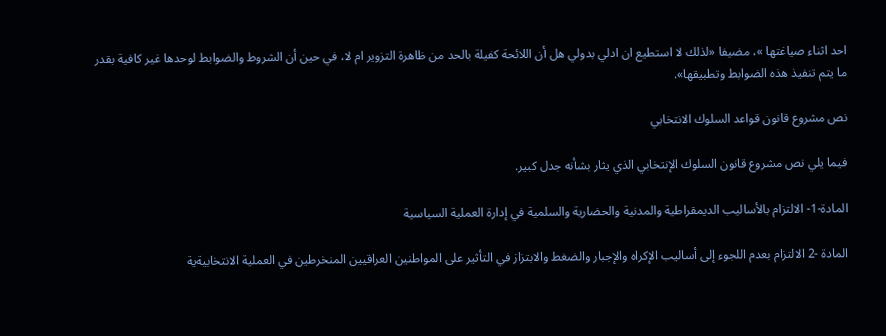احد اثناء صياغتها »، مضيفا «لذلك لا استطيع ان ادلي بدولي هل أن اللائحة كفيلة بالحد من ظاهرة التزوير ام لا، في حين أن الشروط والضوابط لوحدها غير كافية بقدر ما يتم تنفيذ هذه الضوابط وتطبيقها».

نص مشروع قانون قواعد السلوك الانتخابي

فيما يلي نص مشروع قانون السلوك الإنتخابي الذي يثار بشأنه جدل كبير.

المادة-1- الالتزام بالأساليب الديمقراطية والمدنية والحضارية والسلمية في إدارة العملية السياسية

المادة -2 الالتزام بعدم اللجوء إلى أساليب الإكراه والإجبار والضغط والابتزاز في التأثير على المواطنين العراقيين المنخرطين في العملية الانتخابيةية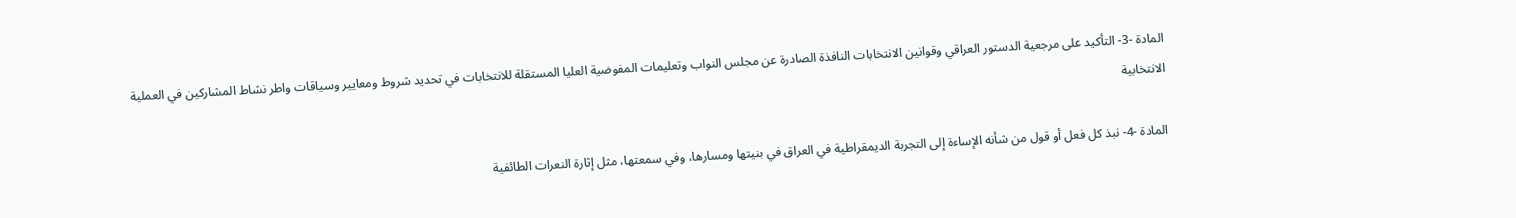المادة -3- التأكيد على مرجعية الدستور العراقي وقوانين الانتخابات النافذة الصادرة عن مجلس النواب وتعليمات المفوضية العليا المستقلة للانتخابات في تحديد شروط ومعايير وسياقات واطر نشاط المشاركين في العملية الانتخابية

المادة -4- نبذ كل فعل أو قول من شأنه الإساءة إلى التجربة الديمقراطية في العراق في بنيتها ومسارها، وفي سمعتها، مثل إثارة النعرات الطائفية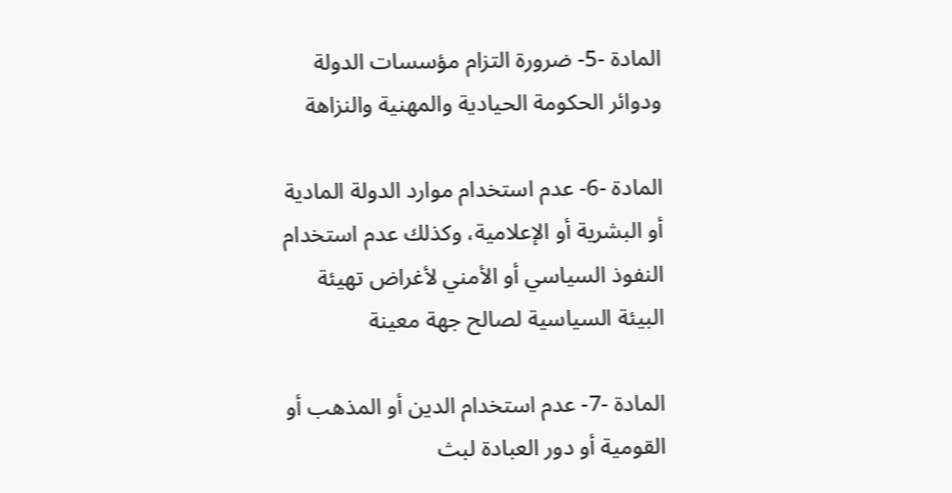المادة -5- ضرورة التزام مؤسسات الدولة ودوائر الحكومة الحيادية والمهنية والنزاهة

المادة -6- عدم استخدام موارد الدولة المادية أو البشرية أو الإعلامية، وكذلك عدم استخدام النفوذ السياسي أو الأمني لأغراض تهيئة البيئة السياسية لصالح جهة معينة

المادة -7- عدم استخدام الدين أو المذهب أو القومية أو دور العبادة لبث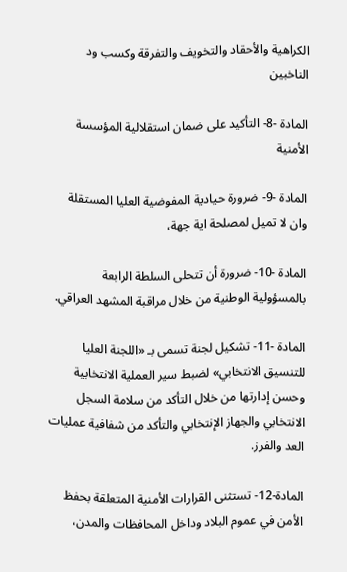الكراهية والأحقاد والتخويف والتفرقة وكسب ود الناخبين

المادة -8- التأكيد على ضمان استقلالية المؤسسة الأمنية

المادة -9- ضرورة حيادية المفوضية العليا المستقلة وان لا تميل لمصلحة اية جهة،

المادة -10- ضرورة أن تتحلى السلطة الرابعة بالمسؤولية الوطنية من خلال مراقبة المشهد العراقي.

المادة -11- تشكيل لجنة تسمى بـ «اللجنة العليا للتنسيق الانتخابي» لضبط سير العملية الانتخابية وحسن إدارتها من خلال التأكد من سلامة السجل الانتخابي والجهاز الإنتخابي والتأكد من شفافية عمليات العد والفرز.

المادة-12- تستثنى القرارات الأمنية المتعلقة بحفظ الأمن في عموم البلاد وداخل المحافظات والمدن،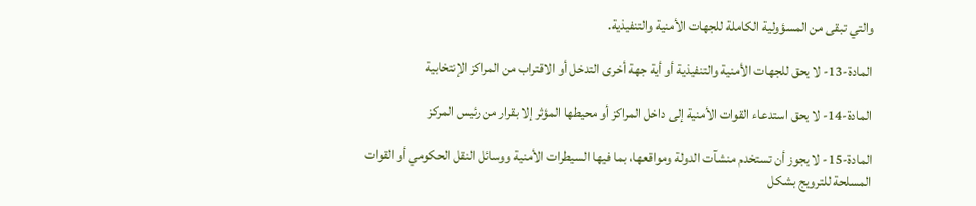والتي تبقى من المسؤولية الكاملة للجهات الأمنية والتنفيذية.

المادة-13- لا يحق للجهات الأمنية والتنفيذية أو أية جهة أخرى التدخل أو الاقتراب من المراكز الإنتخابية

المادة-14- لا يحق استدعاء القوات الأمنية إلى داخل المراكز أو محيطها المؤثر إلا بقرار من رئيس المركز

المادة-15- لا يجوز أن تستخدم منشآت الدولة ومواقعها، بما فيها السيطرات الأمنية ووسائل النقل الحكومي أو القوات المسلحة للترويج بشكل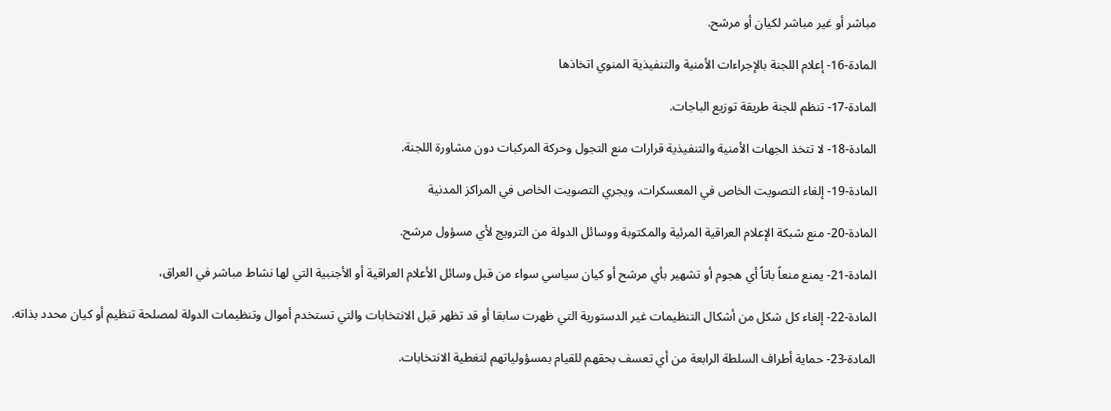مباشر أو غير مباشر لكيان أو مرشح.

المادة-16- إعلام اللجنة بالإجراءات الأمنية والتنفيذية المنوي اتخاذها

المادة-17- تنظم للجنة طريقة توزيع الباجات.

المادة-18- لا تتخذ الجهات الأمنية والتنفيذية قرارات منع التجول وحركة المركبات دون مشاورة اللجنة.

المادة-19- إلغاء التصويت الخاص في المعسكرات، ويجري التصويت الخاص في المراكز المدنية

المادة-20- منع شبكة الإعلام العراقية المرئية والمكتوبة ووسائل الدولة من الترويج لأي مسؤول مرشح.

المادة-21- يمنع منعاً باتاً أي هجوم أو تشهير بأي مرشح أو كيان سياسي سواء من قبل وسائل الأعلام العراقية أو الأجنبية التي لها نشاط مباشر في العراق،

المادة-22- إلغاء كل شكل من أشكال التنظيمات غير الدستورية التي ظهرت سابقا أو قد تظهر قبل الانتخابات والتي تستخدم أموال وتنظيمات الدولة لمصلحة تنظيم أو كيان محدد بذاته.

المادة-23- حماية أطراف السلطة الرابعة من أي تعسف بحقهم للقيام بمسؤولياتهم لتغطية الانتخابات.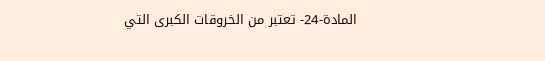المادة-24- تعتبر من الخروقات الكبرى التي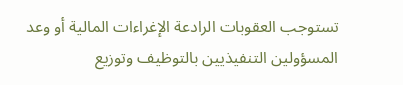تستوجب العقوبات الرادعة الإغراءات المالية أو وعد المسؤولين التنفيذيين بالتوظيف وتوزيع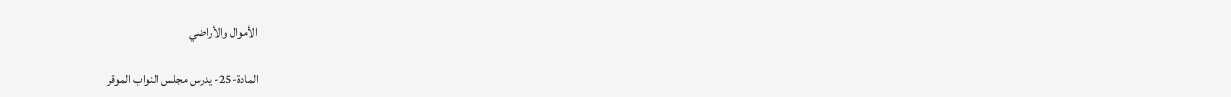الأموال والأراضي

المادة-25- يدرس مجلس النواب الموقر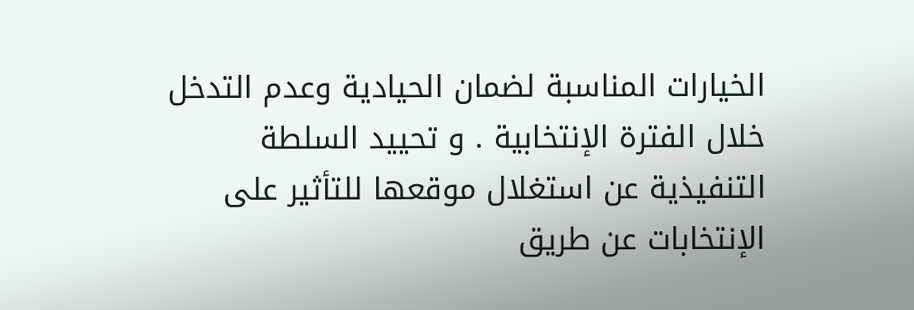الخيارات المناسبة لضمان الحيادية وعدم التدخل خلال الفترة الإنتخابية . و تحييد السلطة التنفيذية عن استغلال موقعها للتأثير على الإنتخابات عن طريق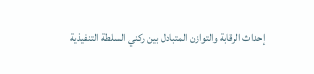إحداث الرقابة والتوازن المتبادل بين ركني السلطة التنفيذية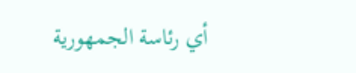أي رئاسة الجمهورية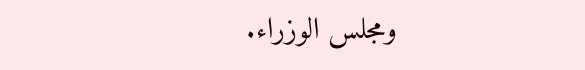ومجلس الوزراء.